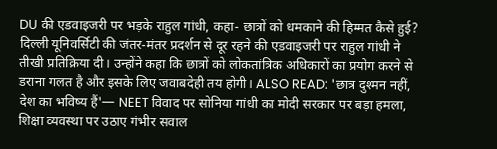DU की एडवाइजरी पर भड़के राहुल गांधी, कहा- छात्रों को धमकाने की हिम्मत कैसे हुई?
दिल्ली यूनिवर्सिटी की जंतर-मंतर प्रदर्शन से दूर रहने की एडवाइजरी पर राहुल गांधी ने तीखी प्रतिक्रिया दी। उन्होंने कहा कि छात्रों को लोकतांत्रिक अधिकारों का प्रयोग करने से डराना गलत है और इसके लिए जवाबदेही तय होगी। ALSO READ: 'छात्र दुश्मन नहीं, देश का भविष्य हैं'— NEET विवाद पर सोनिया गांधी का मोदी सरकार पर बड़ा हमला, शिक्षा व्यवस्था पर उठाए गंभीर सवाल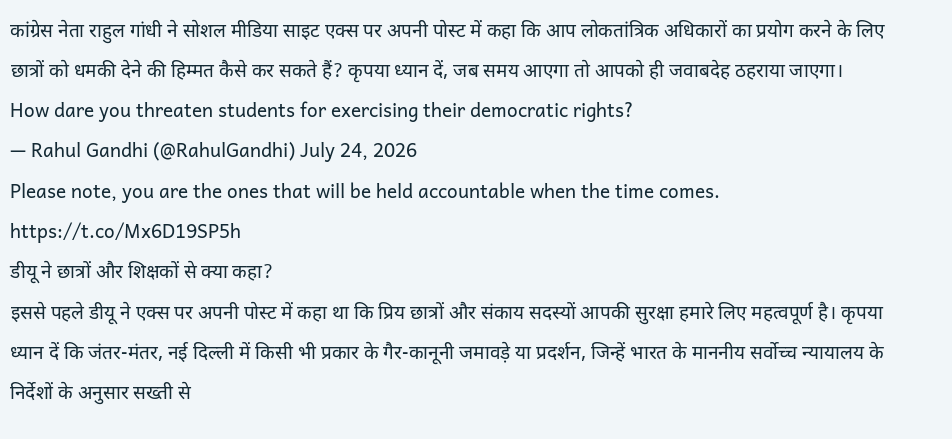कांग्रेस नेता राहुल गांधी ने सोशल मीडिया साइट एक्स पर अपनी पोस्ट में कहा कि आप लोकतांत्रिक अधिकारों का प्रयोग करने के लिए छात्रों को धमकी देने की हिम्मत कैसे कर सकते हैं? कृपया ध्यान दें, जब समय आएगा तो आपको ही जवाबदेह ठहराया जाएगा।
How dare you threaten students for exercising their democratic rights?
— Rahul Gandhi (@RahulGandhi) July 24, 2026
Please note, you are the ones that will be held accountable when the time comes. https://t.co/Mx6D19SP5h
डीयू ने छात्रों और शिक्षकों से क्या कहा?
इससे पहले डीयू ने एक्स पर अपनी पोस्ट में कहा था कि प्रिय छात्रों और संकाय सदस्यों आपकी सुरक्षा हमारे लिए महत्वपूर्ण है। कृपया ध्यान दें कि जंतर-मंतर, नई दिल्ली में किसी भी प्रकार के गैर-कानूनी जमावड़े या प्रदर्शन, जिन्हें भारत के माननीय सर्वोच्च न्यायालय के निर्देशों के अनुसार सख्ती से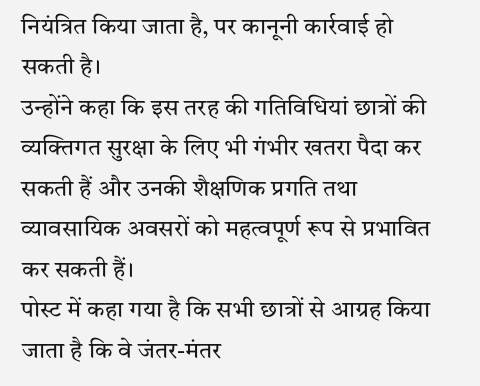नियंत्रित किया जाता है, पर कानूनी कार्रवाई हो सकती है।
उन्होंने कहा कि इस तरह की गतिविधियां छात्रों की व्यक्तिगत सुरक्षा के लिए भी गंभीर खतरा पैदा कर सकती हैं और उनकी शैक्षणिक प्रगति तथा व्यावसायिक अवसरों को महत्वपूर्ण रूप से प्रभावित कर सकती हैं।
पोस्ट में कहा गया है कि सभी छात्रों से आग्रह किया जाता है कि वे जंतर-मंतर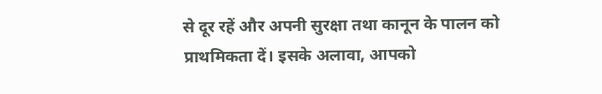से दूर रहें और अपनी सुरक्षा तथा कानून के पालन को प्राथमिकता दें। इसके अलावा, आपको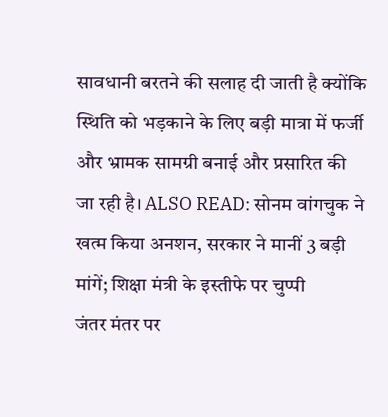सावधानी बरतने की सलाह दी जाती है क्योंकि स्थिति को भड़काने के लिए बड़ी मात्रा में फर्जी और भ्रामक सामग्री बनाई और प्रसारित की जा रही है। ALSO READ: सोनम वांगचुक ने खत्म किया अनशन, सरकार ने मानीं 3 बड़ी मांगें; शिक्षा मंत्री के इस्तीफे पर चुप्पी
जंतर मंतर पर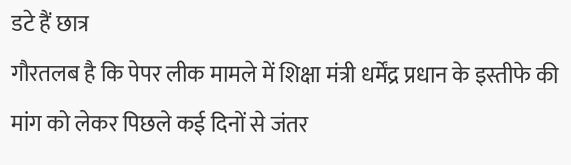डटे हैं छात्र
गौरतलब है कि पेपर लीक मामले में शिक्षा मंत्री धर्मेंद्र प्रधान के इस्तीफे की मांग को लेकर पिछले कई दिनों से जंतर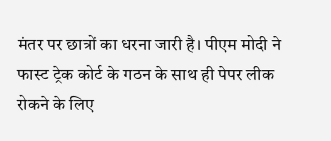मंतर पर छात्रों का धरना जारी है। पीएम मोदी ने फास्ट ट्रेक कोर्ट के गठन के साथ ही पेपर लीक रोकने के लिए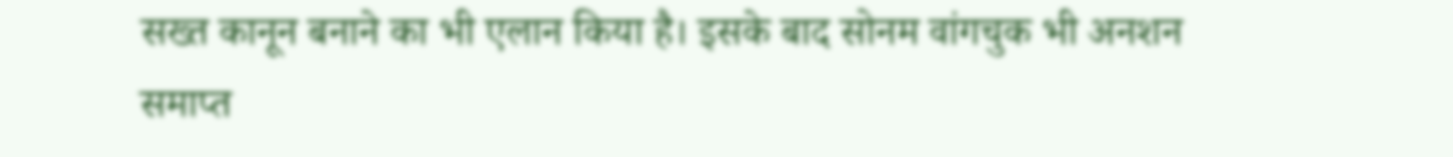सख्त कानून बनाने का भी एलान किया है। इसके बाद सोनम वांगचुक भी अनशन समाप्त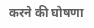करने की घोषणा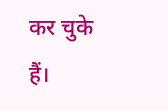कर चुके हैं।